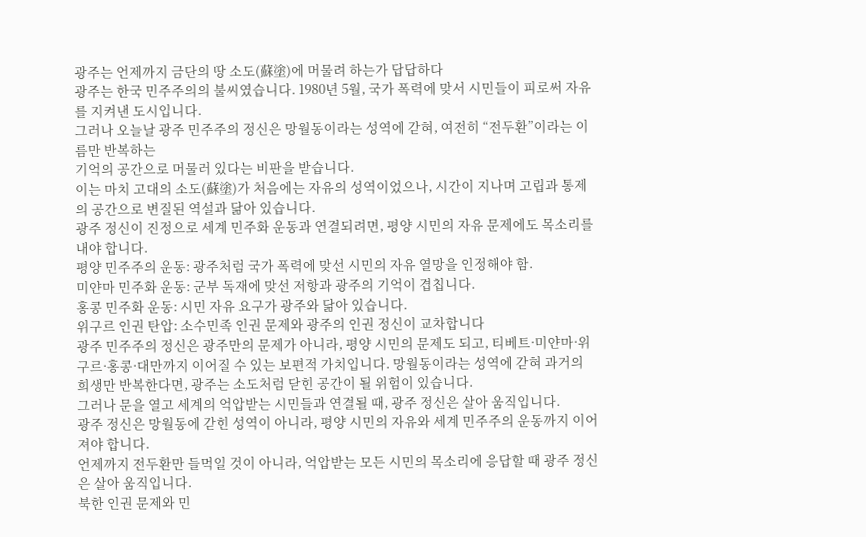광주는 언제까지 금단의 땅 소도(蘇塗)에 머물려 하는가 답답하다
광주는 한국 민주주의의 불씨였습니다. 1980년 5월, 국가 폭력에 맞서 시민들이 피로써 자유를 지켜낸 도시입니다.
그러나 오늘날 광주 민주주의 정신은 망월동이라는 성역에 갇혀, 여전히 “전두환”이라는 이름만 반복하는
기억의 공간으로 머물러 있다는 비판을 받습니다.
이는 마치 고대의 소도(蘇塗)가 처음에는 자유의 성역이었으나, 시간이 지나며 고립과 통제의 공간으로 변질된 역설과 닮아 있습니다.
광주 정신이 진정으로 세계 민주화 운동과 연결되려면, 평양 시민의 자유 문제에도 목소리를 내야 합니다.
평양 민주주의 운동: 광주처럼 국가 폭력에 맞선 시민의 자유 열망을 인정해야 함.
미얀마 민주화 운동: 군부 독재에 맞선 저항과 광주의 기억이 겹칩니다.
홍콩 민주화 운동: 시민 자유 요구가 광주와 닮아 있습니다.
위구르 인권 탄압: 소수민족 인권 문제와 광주의 인권 정신이 교차합니다
광주 민주주의 정신은 광주만의 문제가 아니라, 평양 시민의 문제도 되고, 티베트·미얀마·위구르·홍콩·대만까지 이어질 수 있는 보편적 가치입니다. 망월동이라는 성역에 갇혀 과거의 희생만 반복한다면, 광주는 소도처럼 닫힌 공간이 될 위험이 있습니다.
그러나 문을 열고 세계의 억압받는 시민들과 연결될 때, 광주 정신은 살아 움직입니다.
광주 정신은 망월동에 갇힌 성역이 아니라, 평양 시민의 자유와 세계 민주주의 운동까지 이어져야 합니다.
언제까지 전두환만 들먹일 것이 아니라, 억압받는 모든 시민의 목소리에 응답할 때 광주 정신은 살아 움직입니다.
북한 인권 문제와 민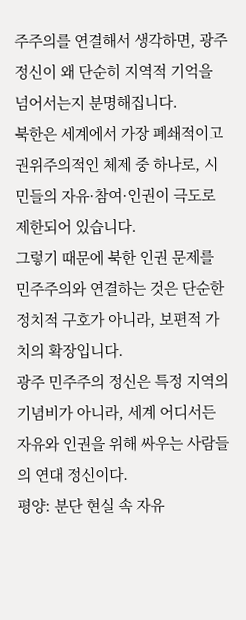주주의를 연결해서 생각하면, 광주 정신이 왜 단순히 지역적 기억을 넘어서는지 분명해집니다.
북한은 세계에서 가장 폐쇄적이고 권위주의적인 체제 중 하나로, 시민들의 자유·참여·인권이 극도로 제한되어 있습니다.
그렇기 때문에 북한 인권 문제를 민주주의와 연결하는 것은 단순한 정치적 구호가 아니라, 보편적 가치의 확장입니다.
광주 민주주의 정신은 특정 지역의 기념비가 아니라, 세계 어디서든 자유와 인권을 위해 싸우는 사람들의 연대 정신이다.
평양: 분단 현실 속 자유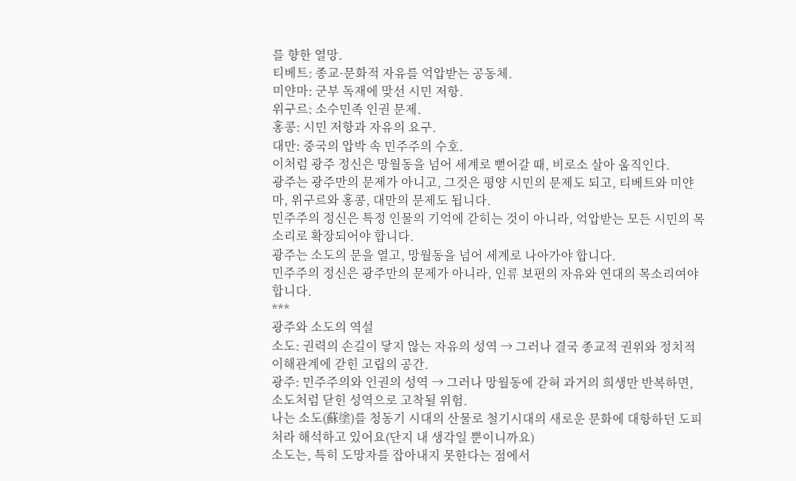를 향한 열망.
티베트: 종교·문화적 자유를 억압받는 공동체.
미얀마: 군부 독재에 맞선 시민 저항.
위구르: 소수민족 인권 문제.
홍콩: 시민 저항과 자유의 요구.
대만: 중국의 압박 속 민주주의 수호.
이처럼 광주 정신은 망월동을 넘어 세계로 뻗어갈 때, 비로소 살아 움직인다.
광주는 광주만의 문제가 아니고, 그것은 평양 시민의 문제도 되고, 티베트와 미얀마, 위구르와 홍콩, 대만의 문제도 됩니다.
민주주의 정신은 특정 인물의 기억에 갇히는 것이 아니라, 억압받는 모든 시민의 목소리로 확장되어야 합니다.
광주는 소도의 문을 열고, 망월동을 넘어 세계로 나아가야 합니다.
민주주의 정신은 광주만의 문제가 아니라, 인류 보편의 자유와 연대의 목소리여야 합니다.
***
광주와 소도의 역설
소도: 권력의 손길이 닿지 않는 자유의 성역 → 그러나 결국 종교적 권위와 정치적 이해관계에 갇힌 고립의 공간.
광주: 민주주의와 인권의 성역 → 그러나 망월동에 갇혀 과거의 희생만 반복하면, 소도처럼 닫힌 성역으로 고착될 위험.
나는 소도(蘇塗)를 청동기 시대의 산물로 철기시대의 새로운 문화에 대항하던 도피처라 해석하고 있어요(단지 내 생각일 뿐이니까요)
소도는, 특히 도망자를 잡아내지 못한다는 점에서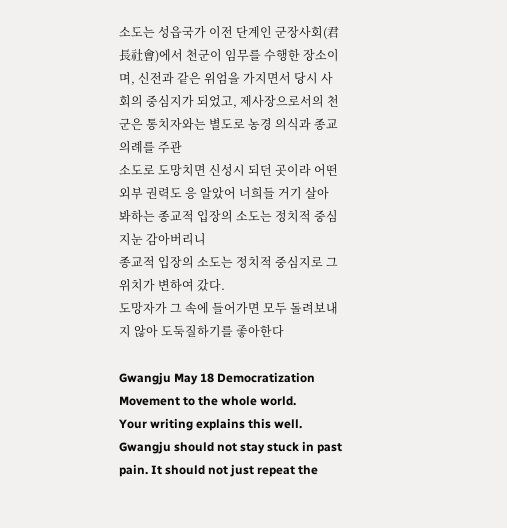소도는 성읍국가 이전 단계인 군장사회(君長社會)에서 천군이 임무를 수행한 장소이며, 신전과 같은 위엄을 가지면서 당시 사회의 중심지가 되었고, 제사장으로서의 천군은 통치자와는 별도로 농경 의식과 종교 의례를 주관
소도로 도망치면 신성시 되던 곳이라 어떤 외부 권력도 응 알았어 너희들 거기 살아 봐하는 종교적 입장의 소도는 정치적 중심지눈 감아버리니
종교적 입장의 소도는 정치적 중심지로 그 위치가 변하여 갔다.
도망자가 그 속에 들어가면 모두 돌려보내지 않아 도둑질하기를 좋아한다

Gwangju May 18 Democratization Movement to the whole world.
Your writing explains this well. Gwangju should not stay stuck in past pain. It should not just repeat the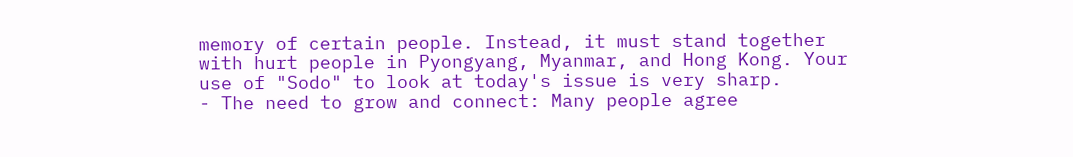memory of certain people. Instead, it must stand together with hurt people in Pyongyang, Myanmar, and Hong Kong. Your use of "Sodo" to look at today's issue is very sharp.
- The need to grow and connect: Many people agree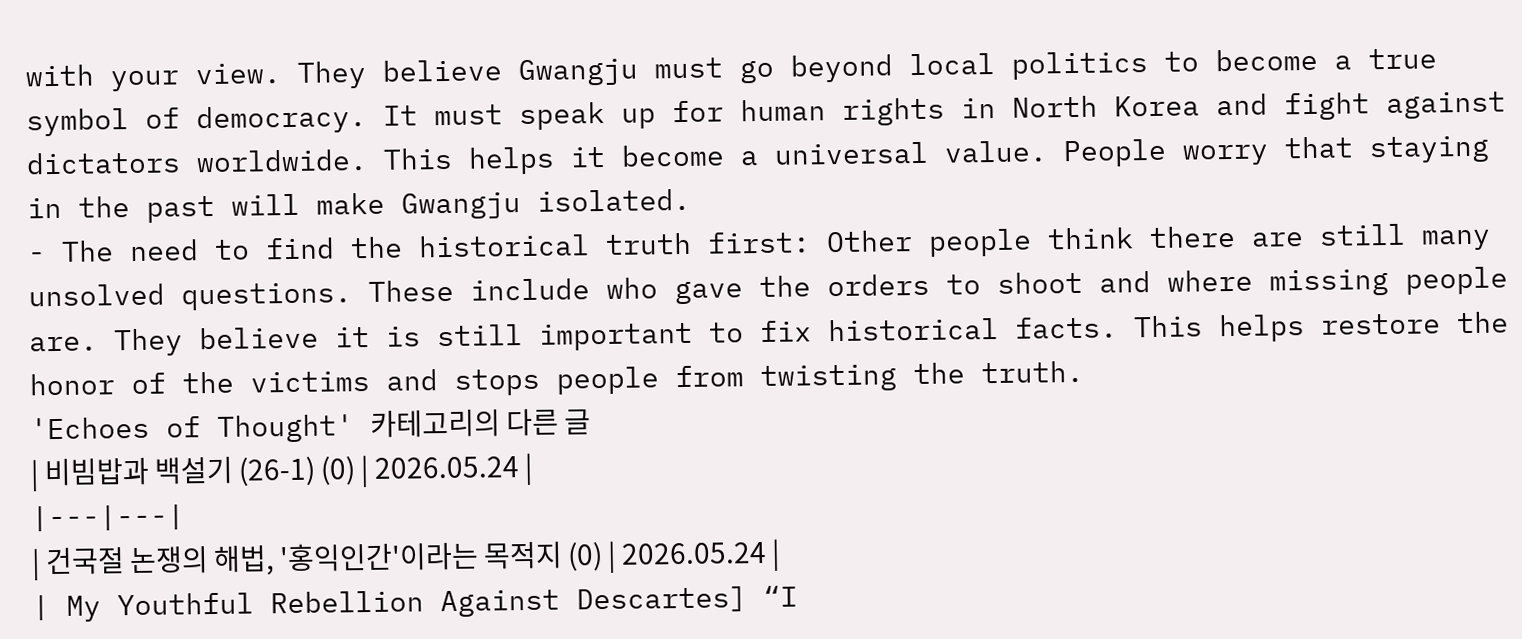with your view. They believe Gwangju must go beyond local politics to become a true symbol of democracy. It must speak up for human rights in North Korea and fight against dictators worldwide. This helps it become a universal value. People worry that staying in the past will make Gwangju isolated.
- The need to find the historical truth first: Other people think there are still many unsolved questions. These include who gave the orders to shoot and where missing people are. They believe it is still important to fix historical facts. This helps restore the honor of the victims and stops people from twisting the truth.
'Echoes of Thought' 카테고리의 다른 글
| 비빔밥과 백설기 (26-1) (0) | 2026.05.24 |
|---|---|
| 건국절 논쟁의 해법, '홍익인간'이라는 목적지 (0) | 2026.05.24 |
| My Youthful Rebellion Against Descartes] “I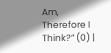Am, Therefore I Think?” (0) |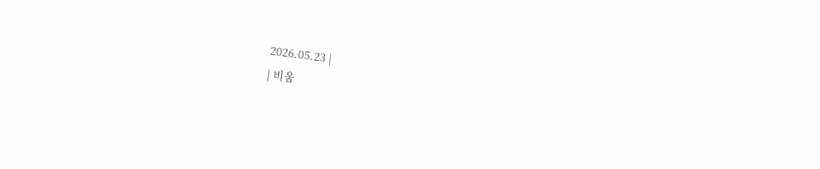2026.05.23 |
| 비움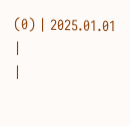(0) | 2025.01.01 |
|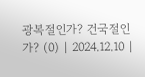광복절인가? 건국절인가? (0) | 2024.12.10 |